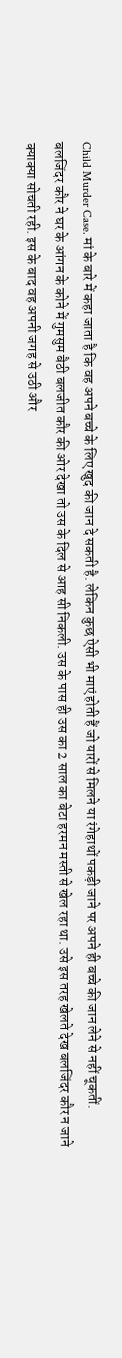Child Murder Case. मां के बारे में कहा जाता है कि वह अपने बच्चे के लिए खुद की जान दे सकती है. लेकिन कुछ ऐसी भी माएं होती हैं जो यारों से मिलने या रंगेहाथों पकड़ी जाने पर अपने ही बच्चे की जान लेने से नहीं चूकतीं.
बलजिंदर कौर ने घर के आंगन के कोने में गुमसुम बैठी बलजीत कौर की ओर देखा तो उस के दिल से आह सी निकली. उस के पास ही उस का 2 साल का बेटा हरमन मस्ती से खेल रहा था. उसे इस तरह खेलते देख बलजिंदर कौर न जाने क्याक्या सोचती रही. इस के बाद वह अपनी जगह से उठी और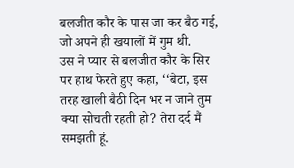बलजीत कौर के पास जा कर बैठ गई, जो अपने ही खयालों में गुम थी.
उस ने प्यार से बलजीत कौर के सिर पर हाथ फेरते हुए कहा, ‘‘बेटा, इस तरह खाली बैठी दिन भर न जाने तुम क्या सोचती रहती हो? तेरा दर्द मैं समझती हूं.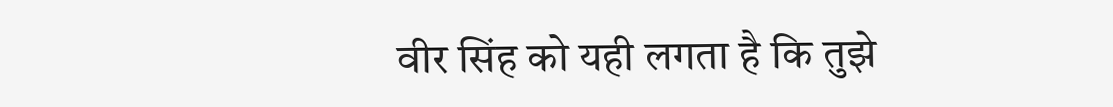वीर सिंह को यही लगता है कि तुझे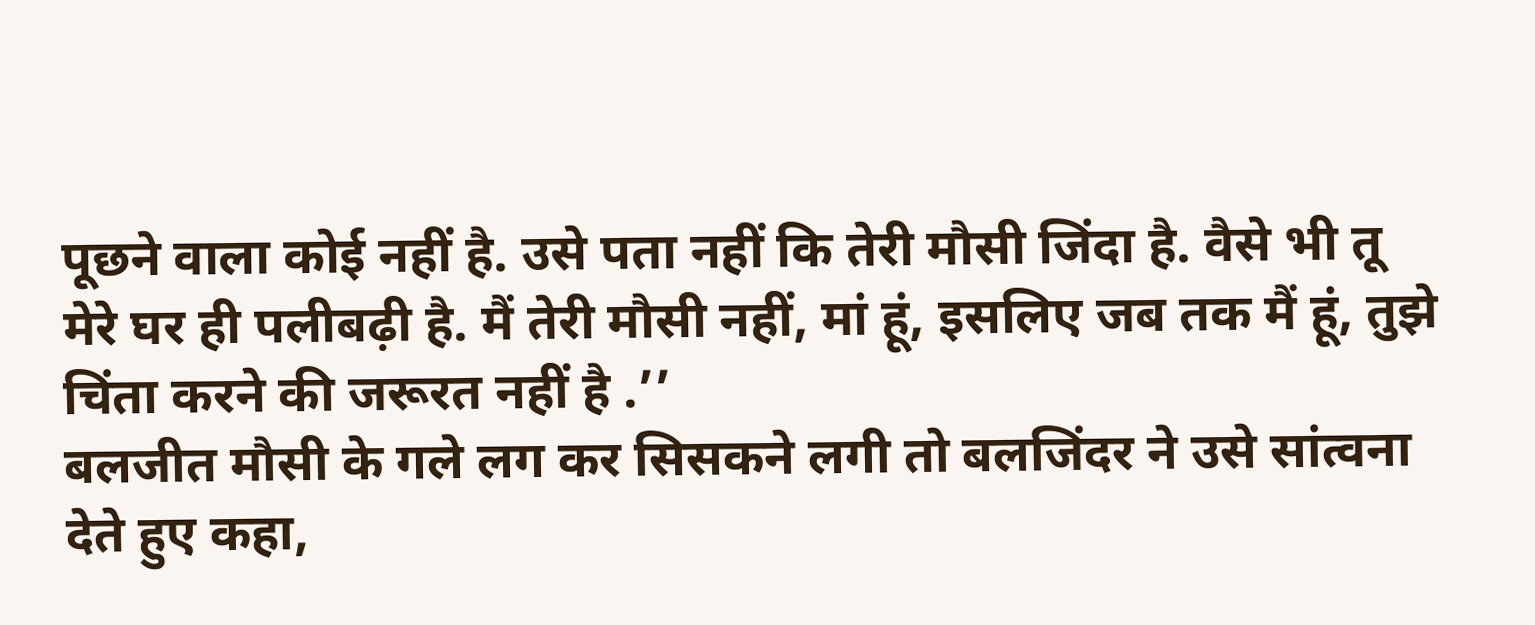पूछने वाला कोई नहीं है. उसे पता नहीं कि तेरी मौसी जिंदा है. वैसे भी तू मेरे घर ही पलीबढ़ी है. मैं तेरी मौसी नहीं, मां हूं, इसलिए जब तक मैं हूं, तुझे चिंता करने की जरूरत नहीं है .’’
बलजीत मौसी के गले लग कर सिसकने लगी तो बलजिंदर ने उसे सांत्वना देते हुए कहा,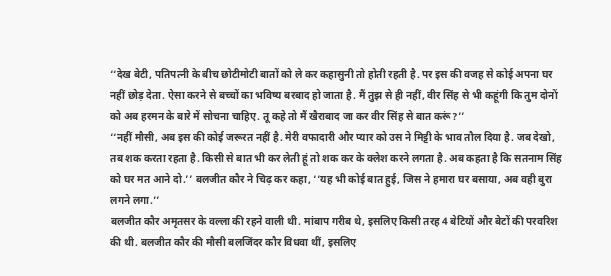‘‘देख बेटी, पतिपत्नी के बीच छोटीमोटी बातों को ले कर कहासुनी तो होती रहती है. पर इस की वजह से कोई अपना घर नहीं छोड़ देता. ऐसा करने से बच्चों का भविष्य बरबाद हो जाता है. मैं तुझ से ही नहीं, वीर सिंह से भी कहूंगी कि तुम दोनों को अब हरमन के बारे में सोचना चाहिए. तू कहे तो मैं खैराबाद जा कर वीर सिंह से बात करूं?’’
‘‘नहीं मौसी, अब इस की कोई जरूरत नहीं है. मेरी वफादारी और प्यार को उस ने मिट्टी के भाव तौल दिया है. जब देखो, तब शक करता रहता है. किसी से बात भी कर लेती हूं तो शक कर के क्लेश करने लगता है. अब कहता है कि सतनाम सिंह को घर मत आने दो.’’ बलजीत कौर ने चिढ़ कर कहा, ‘‘यह भी कोई बात हुई, जिस ने हमारा घर बसाया, अब वही बुरा लगने लगा.’’
बलजीत कौर अमृतसर के वल्ला की रहने वाली थी. मांबाप गरीब थे, इसलिए किसी तरह 4 बेटियों और बेटों की परवरिश की थी. बलजीत कौर की मौसी बलजिंदर कौर विधवा थीं, इसलिए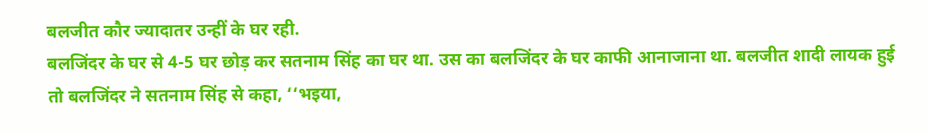बलजीत कौर ज्यादातर उन्हीं के घर रही.
बलजिंदर के घर से 4-5 घर छोड़ कर सतनाम सिंह का घर था. उस का बलजिंदर के घर काफी आनाजाना था. बलजीत शादी लायक हुई तो बलजिंदर ने सतनाम सिंह से कहा, ‘‘भइया,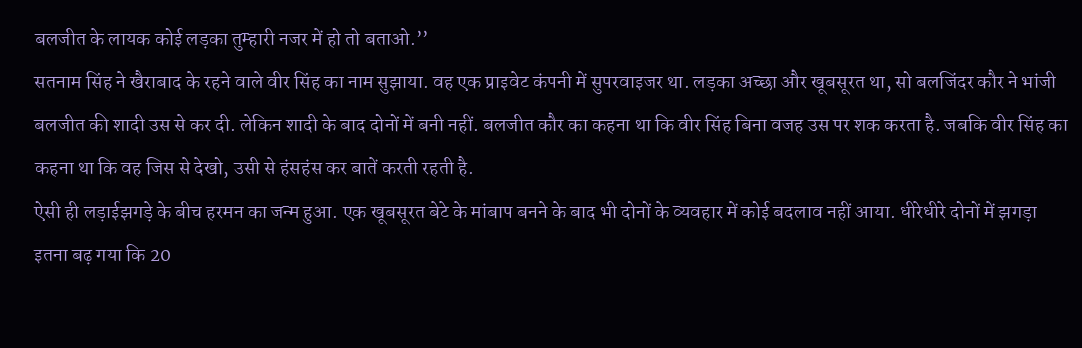बलजीत के लायक कोई लड़का तुम्हारी नजर में हो तो बताओ.’’
सतनाम सिंह ने खैराबाद के रहने वाले वीर सिंह का नाम सुझाया. वह एक प्राइवेट कंपनी में सुपरवाइजर था. लड़का अच्छा और खूबसूरत था, सो बलजिंदर कौर ने भांजी बलजीत की शादी उस से कर दी. लेकिन शादी के बाद दोनों में बनी नहीं. बलजीत कौर का कहना था कि वीर सिंह बिना वजह उस पर शक करता है. जबकि वीर सिंह का कहना था कि वह जिस से देखो, उसी से हंसहंस कर बातें करती रहती है.
ऐसी ही लड़ाईझगड़े के बीच हरमन का जन्म हुआ. एक खूबसूरत बेटे के मांबाप बनने के बाद भी दोनों के व्यवहार में कोई बदलाव नहीं आया. धीरेधीरे दोनों में झगड़ा इतना बढ़ गया कि 20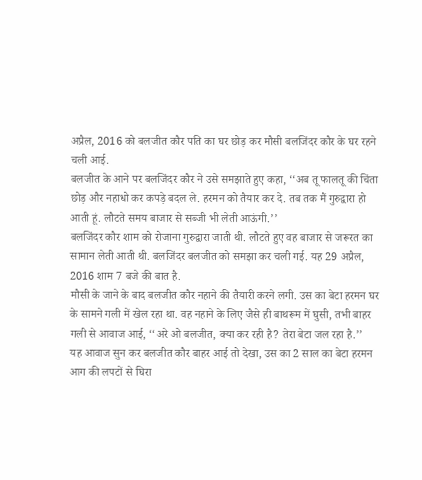अप्रैल, 2016 को बलजीत कौर पति का घर छोड़ कर मौसी बलजिंदर कौर के घर रहने चली आई.
बलजीत के आने पर बलजिंदर कौर ने उसे समझाते हुए कहा, ‘‘अब तू फालतू की चिंता छोड़ और नहाधो कर कपड़े बदल ले. हरमन को तैयार कर दे. तब तक मैं गुरुद्वारा हो आती हूं. लौटते समय बाजार से सब्जी भी लेती आऊंगी.’’
बलजिंदर कौर शाम को रोजाना गुरुद्वारा जाती थी. लौटते हुए वह बाजार से जरूरत का सामान लेती आती थी. बलजिंदर बलजीत को समझा कर चली गई. यह 29 अप्रैल, 2016 शाम 7 बजे की बात है.
मौसी के जाने के बाद बलजीत कौर नहाने की तैयारी करने लगी. उस का बेटा हरमन घर के सामने गली में खेल रहा था. वह नहाने के लिए जैसे ही बाथरूम में घुसी, तभी बाहर गली से आवाज आई, ‘‘अरे ओ बलजीत, क्या कर रही है? तेरा बेटा जल रहा है.’’
यह आवाज सुन कर बलजीत कौर बाहर आई तो देखा, उस का 2 साल का बेटा हरमन आग की लपटों से घिरा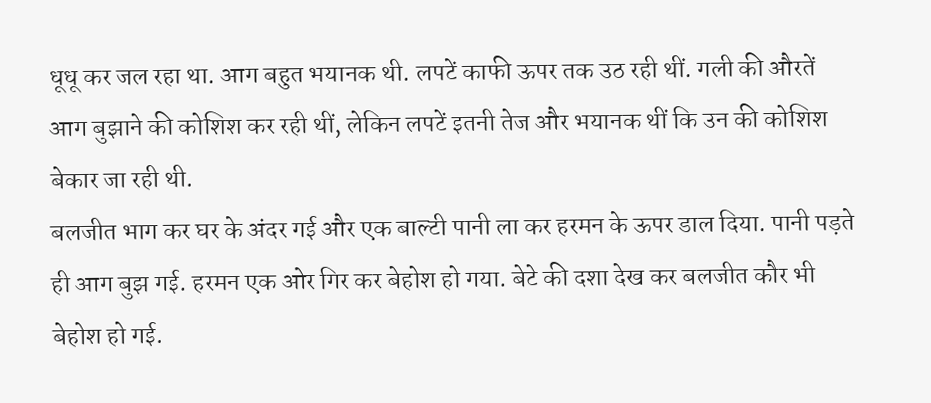धूधू कर जल रहा था. आग बहुत भयानक थी. लपटें काफी ऊपर तक उठ रही थीं. गली की औरतें आग बुझाने की कोशिश कर रही थीं, लेकिन लपटें इतनी तेज और भयानक थीं कि उन की कोशिश बेकार जा रही थी.
बलजीत भाग कर घर के अंदर गई और एक बाल्टी पानी ला कर हरमन के ऊपर डाल दिया. पानी पड़ते ही आग बुझ गई. हरमन एक ओर गिर कर बेहोश हो गया. बेटे की दशा देख कर बलजीत कौर भी बेहोश हो गई.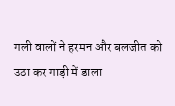गली वालों ने हरमन और बलजीत को उठा कर गाड़ी में डाला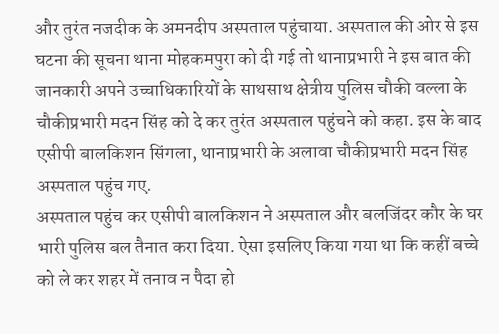और तुरंत नजदीक के अमनदीप अस्पताल पहुंचाया. अस्पताल की ओर से इस घटना की सूचना थाना मोहकमपुरा को दी गई तो थानाप्रभारी ने इस बात की जानकारी अपने उच्चाधिकारियों के साथसाथ क्षेत्रीय पुलिस चौकी वल्ला के चौकीप्रभारी मदन सिंह को दे कर तुरंत अस्पताल पहुंचने को कहा. इस के बाद एसीपी बालकिशन सिंगला, थानाप्रभारी के अलावा चौकीप्रभारी मदन सिंह अस्पताल पहुंच गए.
अस्पताल पहुंच कर एसीपी बालकिशन ने अस्पताल और बलजिंदर कौर के घर भारी पुलिस बल तैनात करा दिया. ऐसा इसलिए किया गया था कि कहीं बच्चे को ले कर शहर में तनाव न पैदा हो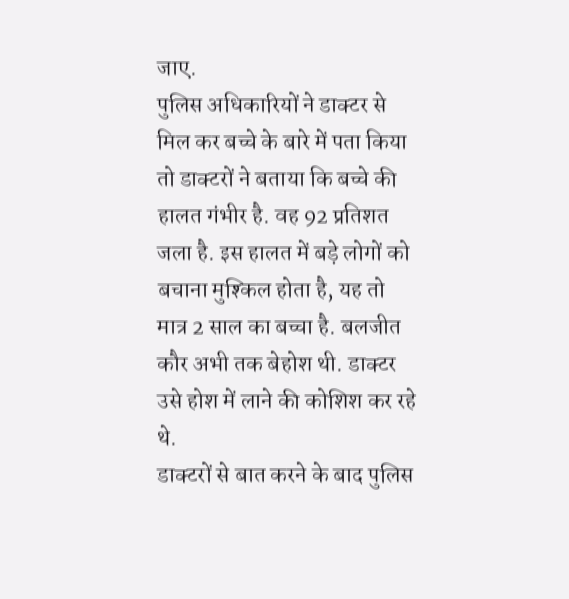जाए.
पुलिस अधिकारियों ने डाक्टर से मिल कर बच्चे के बारे में पता किया तो डाक्टरों ने बताया कि बच्चे की हालत गंभीर है. वह 92 प्रतिशत जला है. इस हालत में बड़े लोगों को बचाना मुश्किल होता है, यह तो मात्र 2 साल का बच्चा है. बलजीत कौर अभी तक बेहोश थी. डाक्टर उसे होश में लाने की कोशिश कर रहे थे.
डाक्टरों से बात करने के बाद पुलिस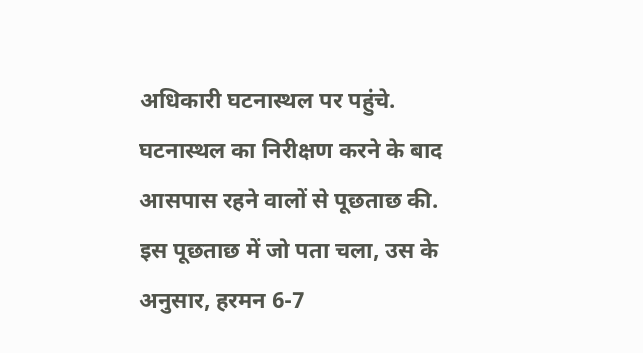अधिकारी घटनास्थल पर पहुंचे. घटनास्थल का निरीक्षण करने के बाद आसपास रहने वालों से पूछताछ की. इस पूछताछ में जो पता चला, उस के अनुसार, हरमन 6-7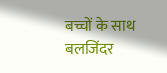बच्चों के साथ बलजिंदर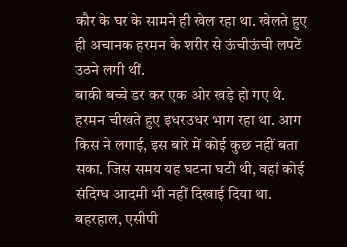कौर के घर के सामने ही खेल रहा था. खेलते हुए ही अचानक हरमन के शरीर से ऊंचीऊंची लपटें उठने लगी थीं.
बाकी बच्चे डर कर एक ओर खड़े हो गए थे. हरमन चीखते हुए इधरउधर भाग रहा था. आग किस ने लगाई, इस बारे में कोई कुछ नहीं बता सका. जिस समय यह घटना घटी थी, वहां कोई संदिग्ध आदमी भी नहीं दिखाई दिया था.
बहरहाल, एसीपी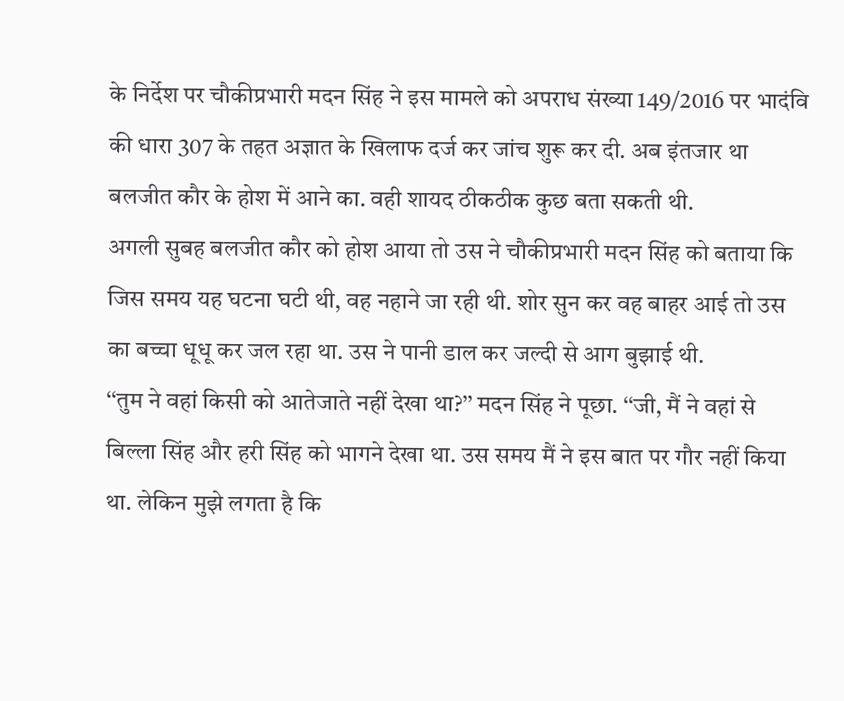के निर्देश पर चौकीप्रभारी मदन सिंह ने इस मामले को अपराध संख्या 149/2016 पर भादंवि की धारा 307 के तहत अज्ञात के खिलाफ दर्ज कर जांच शुरू कर दी. अब इंतजार था बलजीत कौर के होश में आने का. वही शायद ठीकठीक कुछ बता सकती थी.
अगली सुबह बलजीत कौर को होश आया तो उस ने चौकीप्रभारी मदन सिंह को बताया कि जिस समय यह घटना घटी थी, वह नहाने जा रही थी. शोर सुन कर वह बाहर आई तो उस का बच्चा धूधू कर जल रहा था. उस ने पानी डाल कर जल्दी से आग बुझाई थी.
‘‘तुम ने वहां किसी को आतेजाते नहीं देखा था?’’ मदन सिंह ने पूछा. ‘‘जी, मैं ने वहां से बिल्ला सिंह और हरी सिंह को भागने देखा था. उस समय मैं ने इस बात पर गौर नहीं किया था. लेकिन मुझे लगता है कि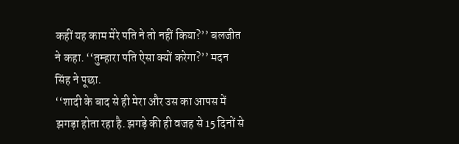कहीं यह काम मेरे पति ने तो नहीं किया?’’ बलजीत ने कहा. ‘‘तुम्हारा पति ऐसा क्यों करेगा?’’ मदन सिंह ने पूछा.
‘‘शादी के बाद से ही मेरा और उस का आपस में झगड़ा होता रहा है. झगड़े की ही वजह से 15 दिनों से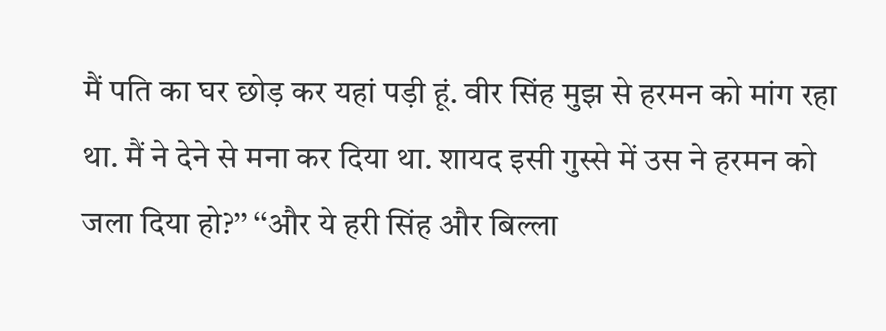मैं पति का घर छोड़ कर यहां पड़ी हूं. वीर सिंह मुझ से हरमन को मांग रहा था. मैं ने देने से मना कर दिया था. शायद इसी गुस्से में उस ने हरमन को जला दिया हो?’’ ‘‘और ये हरी सिंह और बिल्ला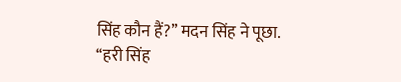सिंह कौन हैं?’’ मदन सिंह ने पूछा.
‘‘हरी सिंह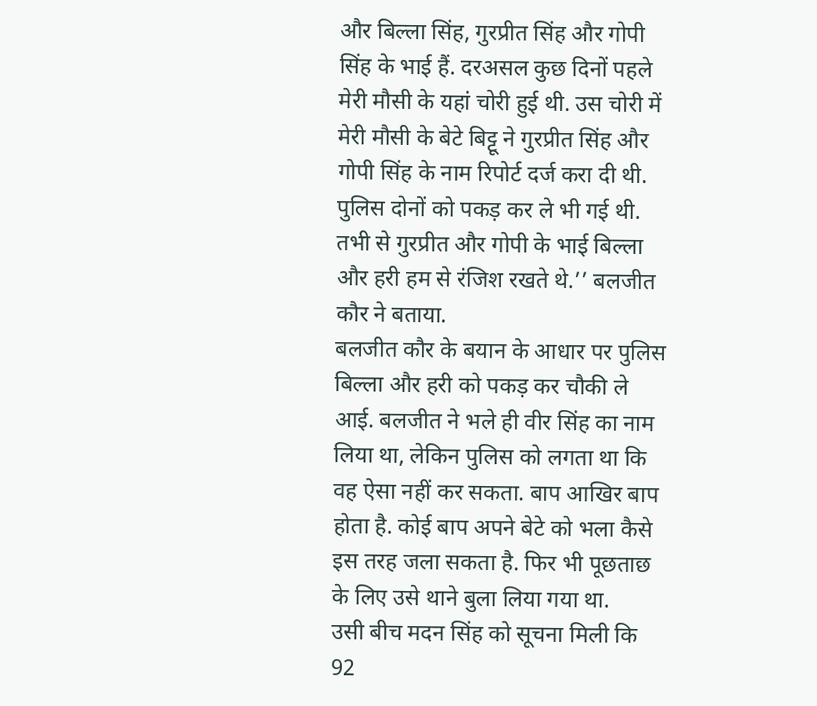और बिल्ला सिंह, गुरप्रीत सिंह और गोपी सिंह के भाई हैं. दरअसल कुछ दिनों पहले मेरी मौसी के यहां चोरी हुई थी. उस चोरी में मेरी मौसी के बेटे बिट्टू ने गुरप्रीत सिंह और गोपी सिंह के नाम रिपोर्ट दर्ज करा दी थी. पुलिस दोनों को पकड़ कर ले भी गई थी. तभी से गुरप्रीत और गोपी के भाई बिल्ला और हरी हम से रंजिश रखते थे.’’ बलजीत कौर ने बताया.
बलजीत कौर के बयान के आधार पर पुलिस बिल्ला और हरी को पकड़ कर चौकी ले आई. बलजीत ने भले ही वीर सिंह का नाम लिया था, लेकिन पुलिस को लगता था कि वह ऐसा नहीं कर सकता. बाप आखिर बाप होता है. कोई बाप अपने बेटे को भला कैसे इस तरह जला सकता है. फिर भी पूछताछ के लिए उसे थाने बुला लिया गया था.
उसी बीच मदन सिंह को सूचना मिली कि 92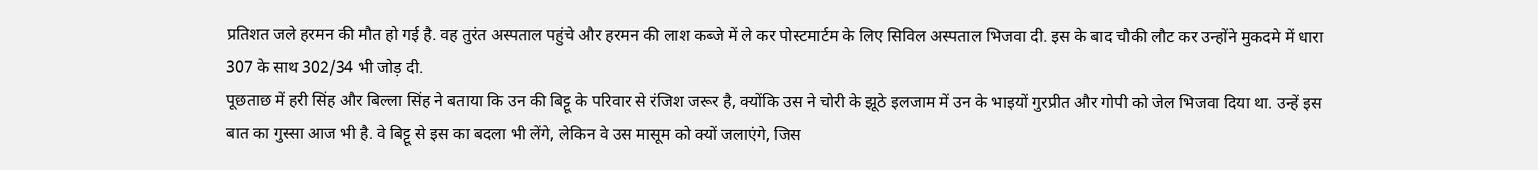प्रतिशत जले हरमन की मौत हो गई है. वह तुरंत अस्पताल पहुंचे और हरमन की लाश कब्जे में ले कर पोस्टमार्टम के लिए सिविल अस्पताल भिजवा दी. इस के बाद चौकी लौट कर उन्होंने मुकदमे में धारा 307 के साथ 302/34 भी जोड़ दी.
पूछताछ में हरी सिंह और बिल्ला सिंह ने बताया कि उन की बिट्टू के परिवार से रंजिश जरूर है, क्योंकि उस ने चोरी के झूठे इलजाम में उन के भाइयों गुरप्रीत और गोपी को जेल भिजवा दिया था. उन्हें इस बात का गुस्सा आज भी है. वे बिट्टू से इस का बदला भी लेंगे, लेकिन वे उस मासूम को क्यों जलाएंगे, जिस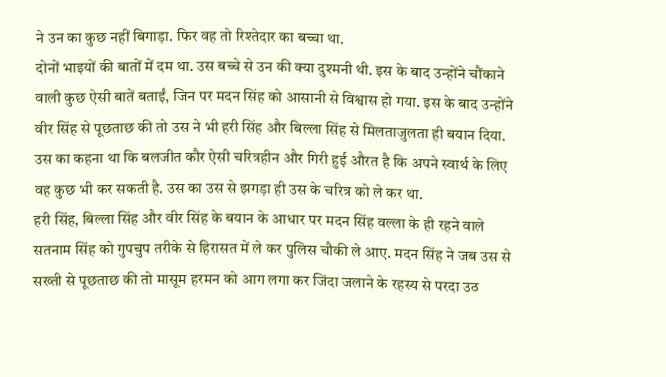ने उन का कुछ नहीं बिगाड़ा. फिर वह तो रिश्तेदार का बच्चा था.
दोनों भाइयों की बातों में दम था. उस बच्चे से उन की क्या दुश्मनी थी. इस के बाद उन्होंने चौंकाने वाली कुछ ऐसी बातें बताईं, जिन पर मदन सिंह को आसानी से विश्वास हो गया. इस के बाद उन्होंने वीर सिंह से पूछताछ की तो उस ने भी हरी सिंह और बिल्ला सिंह से मिलताजुलता ही बयान दिया.
उस का कहना था कि बलजीत कौर ऐसी चरित्रहीन और गिरी हुई औरत है कि अपने स्वार्थ के लिए वह कुछ भी कर सकती है. उस का उस से झगड़ा ही उस के चरित्र को ले कर था.
हरी सिंह, बिल्ला सिंह और वीर सिंह के बयान के आधार पर मदन सिंह वल्ला के ही रहने वाले सतनाम सिंह को गुपचुप तरीके से हिरासत में ले कर पुलिस चौकी ले आए. मदन सिंह ने जब उस से सख्ती से पूछताछ की तो मासूम हरमन को आग लगा कर जिंदा जलाने के रहस्य से परदा उठ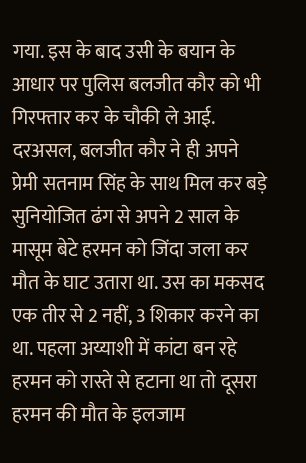गया. इस के बाद उसी के बयान के आधार पर पुलिस बलजीत कौर को भी गिरफ्तार कर के चौकी ले आई.
दरअसल, बलजीत कौर ने ही अपने प्रेमी सतनाम सिंह के साथ मिल कर बड़े सुनियोजित ढंग से अपने 2 साल के मासूम बेटे हरमन को जिंदा जला कर मौत के घाट उतारा था. उस का मकसद एक तीर से 2 नहीं, 3 शिकार करने का था. पहला अय्याशी में कांटा बन रहे हरमन को रास्ते से हटाना था तो दूसरा हरमन की मौत के इलजाम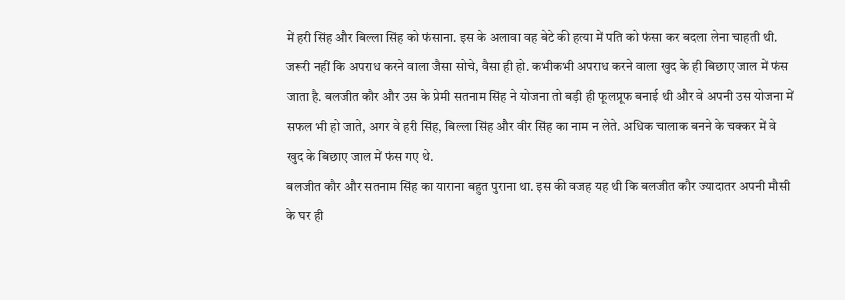में हरी सिंह और बिल्ला सिंह को फंसाना. इस के अलावा वह बेटे की हत्या में पति को फंसा कर बदला लेना चाहती थी.
जरूरी नहीं कि अपराध करने वाला जैसा सोचे, वैसा ही हो. कभीकभी अपराध करने वाला खुद के ही बिछाए जाल में फंस जाता है. बलजीत कौर और उस के प्रेमी सतनाम सिंह ने योजना तो बड़ी ही फूलप्रूफ बनाई थी और वे अपनी उस योजना में सफल भी हो जाते, अगर वे हरी सिंह, बिल्ला सिंह और वीर सिंह का नाम न लेते. अधिक चालाक बनने के चक्कर में वे खुद के बिछाए जाल में फंस गए थे.
बलजीत कौर और सतनाम सिंह का याराना बहुत पुराना था. इस की वजह यह थी कि बलजीत कौर ज्यादातर अपनी मौसी के घर ही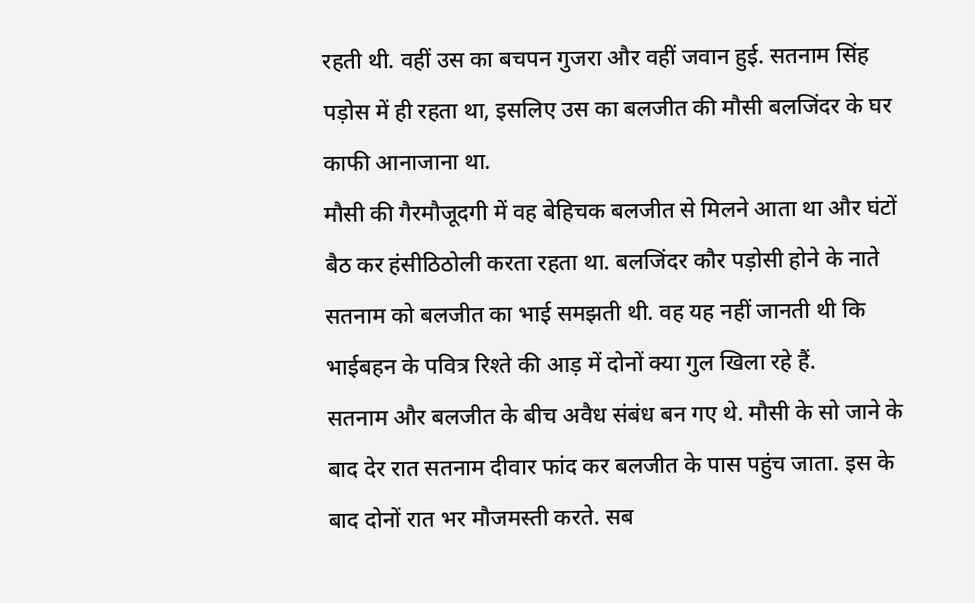रहती थी. वहीं उस का बचपन गुजरा और वहीं जवान हुई. सतनाम सिंह पड़ोस में ही रहता था, इसलिए उस का बलजीत की मौसी बलजिंदर के घर काफी आनाजाना था.
मौसी की गैरमौजूदगी में वह बेहिचक बलजीत से मिलने आता था और घंटों बैठ कर हंसीठिठोली करता रहता था. बलजिंदर कौर पड़ोसी होने के नाते सतनाम को बलजीत का भाई समझती थी. वह यह नहीं जानती थी कि भाईबहन के पवित्र रिश्ते की आड़ में दोनों क्या गुल खिला रहे हैं.
सतनाम और बलजीत के बीच अवैध संबंध बन गए थे. मौसी के सो जाने के बाद देर रात सतनाम दीवार फांद कर बलजीत के पास पहुंच जाता. इस के बाद दोनों रात भर मौजमस्ती करते. सब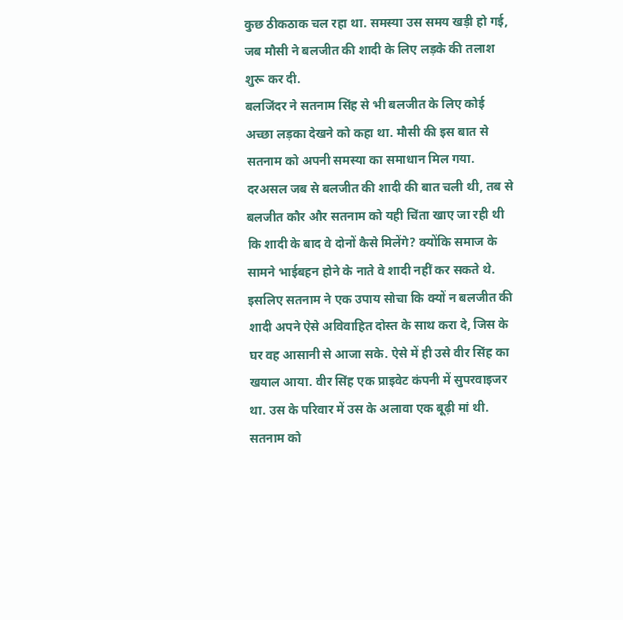कुछ ठीकठाक चल रहा था. समस्या उस समय खड़ी हो गई, जब मौसी ने बलजीत की शादी के लिए लड़के की तलाश शुरू कर दी.
बलजिंदर ने सतनाम सिंह से भी बलजीत के लिए कोई अच्छा लड़का देखने को कहा था. मौसी की इस बात से सतनाम को अपनी समस्या का समाधान मिल गया. दरअसल जब से बलजीत की शादी की बात चली थी, तब से बलजीत कौर और सतनाम को यही चिंता खाए जा रही थी कि शादी के बाद वे दोनों कैसे मिलेंगे? क्योंकि समाज के सामने भाईबहन होने के नाते वे शादी नहीं कर सकते थे.
इसलिए सतनाम ने एक उपाय सोचा कि क्यों न बलजीत की शादी अपने ऐसे अविवाहित दोस्त के साथ करा दे, जिस के घर वह आसानी से आजा सके. ऐसे में ही उसे वीर सिंह का खयाल आया. वीर सिंह एक प्राइवेट कंपनी में सुपरवाइजर था. उस के परिवार में उस के अलावा एक बूढ़ी मां थी. सतनाम को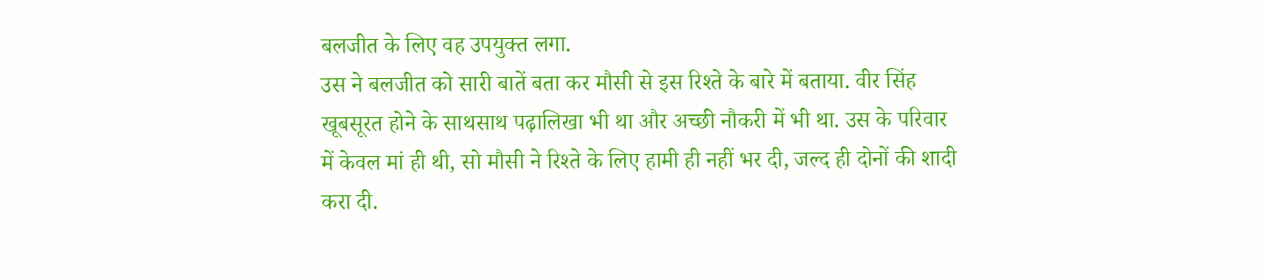बलजीत के लिए वह उपयुक्त लगा.
उस ने बलजीत को सारी बातें बता कर मौसी से इस रिश्ते के बारे में बताया. वीर सिंह खूबसूरत होने के साथसाथ पढ़ालिखा भी था और अच्छी नौकरी में भी था. उस के परिवार में केवल मां ही थी, सो मौसी ने रिश्ते के लिए हामी ही नहीं भर दी, जल्द ही दोनों की शादी करा दी.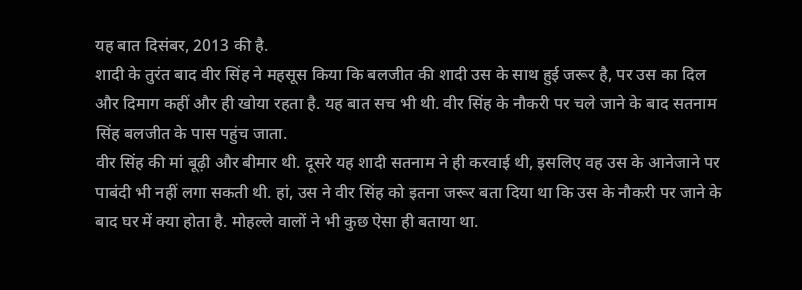यह बात दिसंबर, 2013 की है.
शादी के तुरंत बाद वीर सिंह ने महसूस किया कि बलजीत की शादी उस के साथ हुई जरूर है, पर उस का दिल और दिमाग कहीं और ही खोया रहता है. यह बात सच भी थी. वीर सिंह के नौकरी पर चले जाने के बाद सतनाम सिंह बलजीत के पास पहुंच जाता.
वीर सिंह की मां बूढ़ी और बीमार थी. दूसरे यह शादी सतनाम ने ही करवाई थी, इसलिए वह उस के आनेजाने पर पाबंदी भी नहीं लगा सकती थी. हां, उस ने वीर सिंह को इतना जरूर बता दिया था कि उस के नौकरी पर जाने के बाद घर में क्या होता है. मोहल्ले वालों ने भी कुछ ऐसा ही बताया था.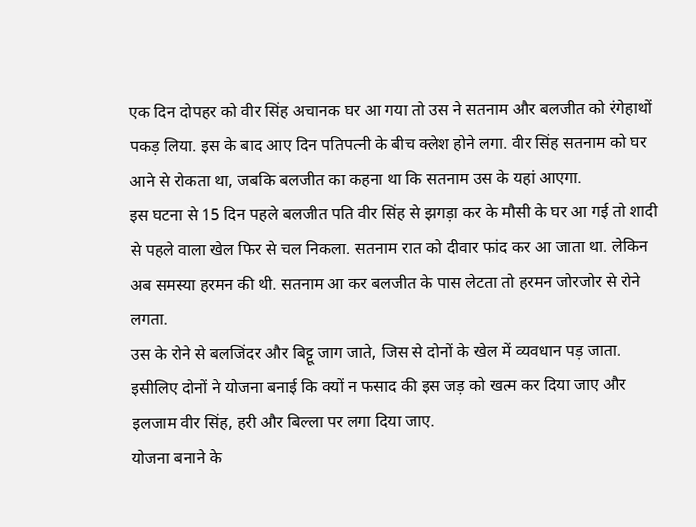एक दिन दोपहर को वीर सिंह अचानक घर आ गया तो उस ने सतनाम और बलजीत को रंगेहाथों पकड़ लिया. इस के बाद आए दिन पतिपत्नी के बीच क्लेश होने लगा. वीर सिंह सतनाम को घर आने से रोकता था, जबकि बलजीत का कहना था कि सतनाम उस के यहां आएगा.
इस घटना से 15 दिन पहले बलजीत पति वीर सिंह से झगड़ा कर के मौसी के घर आ गई तो शादी से पहले वाला खेल फिर से चल निकला. सतनाम रात को दीवार फांद कर आ जाता था. लेकिन अब समस्या हरमन की थी. सतनाम आ कर बलजीत के पास लेटता तो हरमन जोरजोर से रोने लगता.
उस के रोने से बलजिंदर और बिट्टू जाग जाते, जिस से दोनों के खेल में व्यवधान पड़ जाता. इसीलिए दोनों ने योजना बनाई कि क्यों न फसाद की इस जड़ को खत्म कर दिया जाए और इलजाम वीर सिंह, हरी और बिल्ला पर लगा दिया जाए.
योजना बनाने के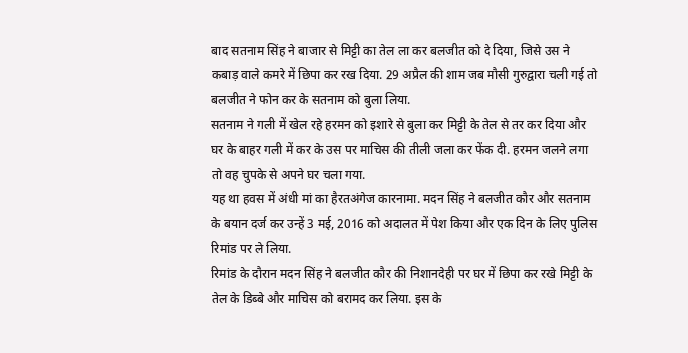बाद सतनाम सिंह ने बाजार से मिट्टी का तेल ला कर बलजीत को दे दिया, जिसे उस ने कबाड़ वाले कमरे में छिपा कर रख दिया. 29 अप्रैल की शाम जब मौसी गुरुद्वारा चली गई तो बलजीत ने फोन कर के सतनाम को बुला लिया.
सतनाम ने गली में खेल रहे हरमन को इशारे से बुला कर मिट्टी के तेल से तर कर दिया और घर के बाहर गली में कर के उस पर माचिस की तीली जला कर फेंक दी. हरमन जलने लगा तो वह चुपके से अपने घर चला गया.
यह था हवस में अंधी मां का हैरतअंगेज कारनामा. मदन सिंह ने बलजीत कौर और सतनाम के बयान दर्ज कर उन्हें 3 मई, 2016 को अदालत में पेश किया और एक दिन के लिए पुलिस रिमांड पर ले लिया.
रिमांड के दौरान मदन सिंह ने बलजीत कौर की निशानदेही पर घर में छिपा कर रखे मिट्टी के तेल के डिब्बे और माचिस को बरामद कर लिया. इस के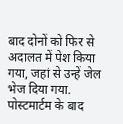बाद दोनों को फिर से अदालत में पेश किया गया, जहां से उन्हें जेल भेज दिया गया. पोस्टमार्टम के बाद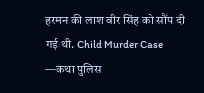हरमन की लाश वीर सिंह को सौंप दी गई थी. Child Murder Case
—कथा पुलिस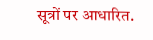सूत्रों पर आधारित.